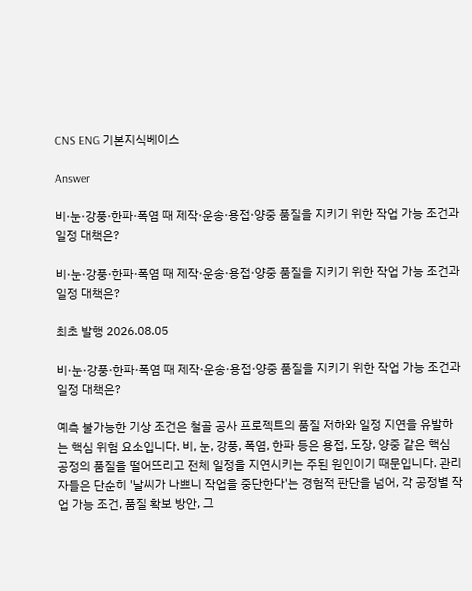CNS ENG 기본지식베이스

Answer

비·눈·강풍·한파·폭염 때 제작·운송·용접·양중 품질을 지키기 위한 작업 가능 조건과 일정 대책은?

비·눈·강풍·한파·폭염 때 제작·운송·용접·양중 품질을 지키기 위한 작업 가능 조건과 일정 대책은?

최초 발행 2026.08.05

비·눈·강풍·한파·폭염 때 제작·운송·용접·양중 품질을 지키기 위한 작업 가능 조건과 일정 대책은?

예측 불가능한 기상 조건은 철골 공사 프로젝트의 품질 저하와 일정 지연을 유발하는 핵심 위험 요소입니다. 비, 눈, 강풍, 폭염, 한파 등은 용접, 도장, 양중 같은 핵심 공정의 품질을 떨어뜨리고 전체 일정을 지연시키는 주된 원인이기 때문입니다. 관리자들은 단순히 '날씨가 나쁘니 작업을 중단한다'는 경험적 판단을 넘어, 각 공정별 작업 가능 조건, 품질 확보 방안, 그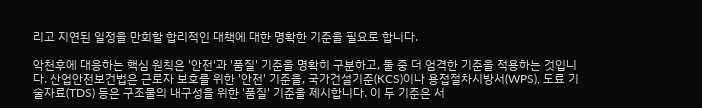리고 지연된 일정을 만회할 합리적인 대책에 대한 명확한 기준을 필요로 합니다.

악천후에 대응하는 핵심 원칙은 '안전'과 '품질' 기준을 명확히 구분하고, 둘 중 더 엄격한 기준을 적용하는 것입니다. 산업안전보건법은 근로자 보호를 위한 '안전' 기준을, 국가건설기준(KCS)이나 용접절차시방서(WPS), 도료 기술자료(TDS) 등은 구조물의 내구성을 위한 '품질' 기준을 제시합니다. 이 두 기준은 서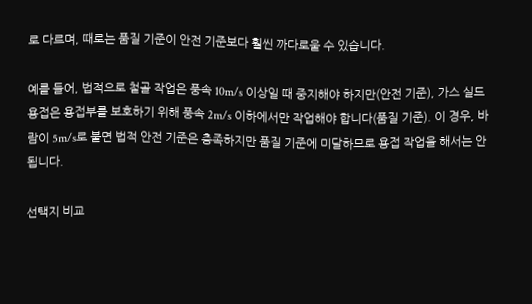로 다르며, 때로는 품질 기준이 안전 기준보다 훨씬 까다로울 수 있습니다.

예를 들어, 법적으로 철골 작업은 풍속 10m/s 이상일 때 중지해야 하지만(안전 기준), 가스 실드 용접은 용접부를 보호하기 위해 풍속 2m/s 이하에서만 작업해야 합니다(품질 기준). 이 경우, 바람이 5m/s로 불면 법적 안전 기준은 충족하지만 품질 기준에 미달하므로 용접 작업을 해서는 안 됩니다.

선택지 비교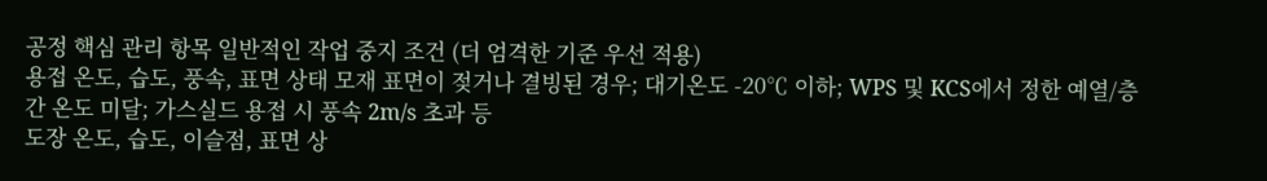공정 핵심 관리 항목 일반적인 작업 중지 조건 (더 엄격한 기준 우선 적용)
용접 온도, 습도, 풍속, 표면 상태 모재 표면이 젖거나 결빙된 경우; 대기온도 -20℃ 이하; WPS 및 KCS에서 정한 예열/층간 온도 미달; 가스실드 용접 시 풍속 2m/s 초과 등
도장 온도, 습도, 이슬점, 표면 상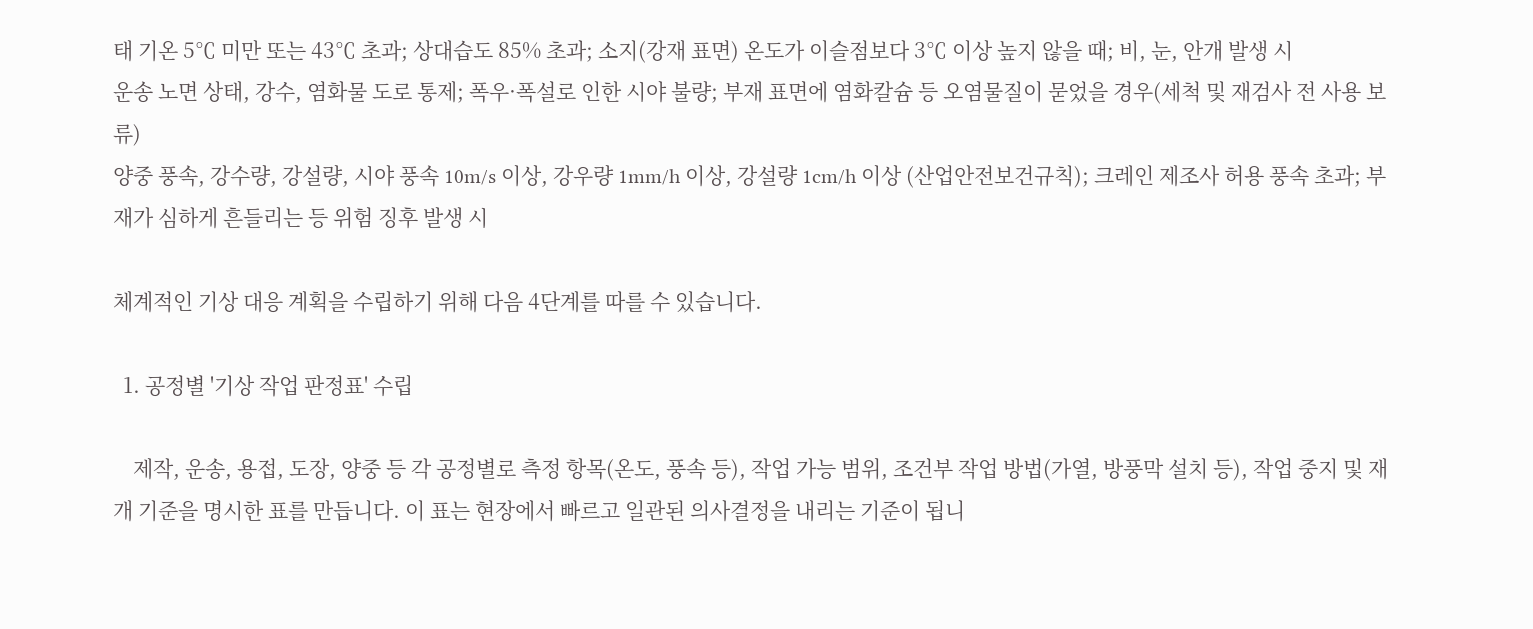태 기온 5℃ 미만 또는 43℃ 초과; 상대습도 85% 초과; 소지(강재 표면) 온도가 이슬점보다 3℃ 이상 높지 않을 때; 비, 눈, 안개 발생 시
운송 노면 상태, 강수, 염화물 도로 통제; 폭우·폭설로 인한 시야 불량; 부재 표면에 염화칼슘 등 오염물질이 묻었을 경우(세척 및 재검사 전 사용 보류)
양중 풍속, 강수량, 강설량, 시야 풍속 10m/s 이상, 강우량 1mm/h 이상, 강설량 1cm/h 이상 (산업안전보건규칙); 크레인 제조사 허용 풍속 초과; 부재가 심하게 흔들리는 등 위험 징후 발생 시

체계적인 기상 대응 계획을 수립하기 위해 다음 4단계를 따를 수 있습니다.

  1. 공정별 '기상 작업 판정표' 수립

    제작, 운송, 용접, 도장, 양중 등 각 공정별로 측정 항목(온도, 풍속 등), 작업 가능 범위, 조건부 작업 방법(가열, 방풍막 설치 등), 작업 중지 및 재개 기준을 명시한 표를 만듭니다. 이 표는 현장에서 빠르고 일관된 의사결정을 내리는 기준이 됩니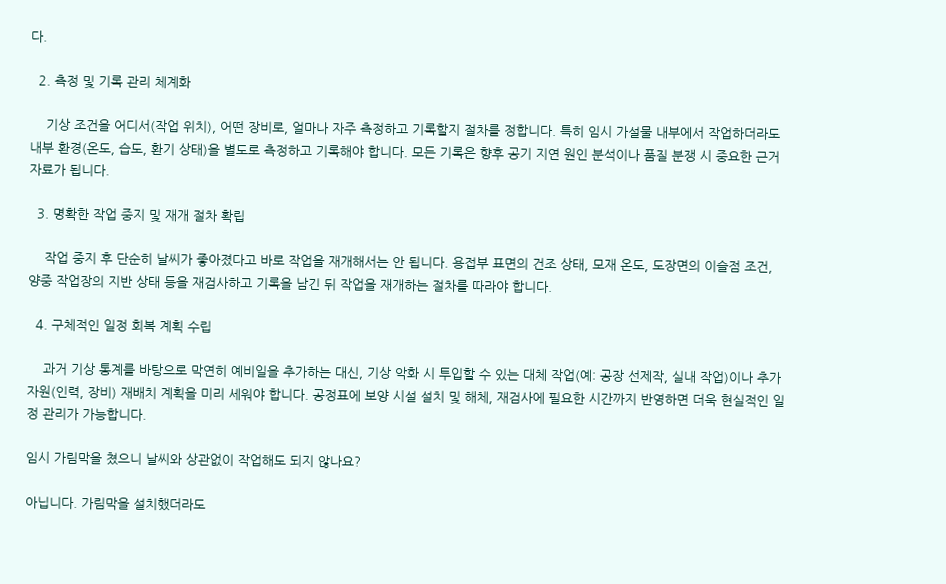다.

  2. 측정 및 기록 관리 체계화

    기상 조건을 어디서(작업 위치), 어떤 장비로, 얼마나 자주 측정하고 기록할지 절차를 정합니다. 특히 임시 가설물 내부에서 작업하더라도 내부 환경(온도, 습도, 환기 상태)을 별도로 측정하고 기록해야 합니다. 모든 기록은 향후 공기 지연 원인 분석이나 품질 분쟁 시 중요한 근거 자료가 됩니다.

  3. 명확한 작업 중지 및 재개 절차 확립

    작업 중지 후 단순히 날씨가 좋아졌다고 바로 작업을 재개해서는 안 됩니다. 용접부 표면의 건조 상태, 모재 온도, 도장면의 이슬점 조건, 양중 작업장의 지반 상태 등을 재검사하고 기록을 남긴 뒤 작업을 재개하는 절차를 따라야 합니다.

  4. 구체적인 일정 회복 계획 수립

    과거 기상 통계를 바탕으로 막연히 예비일을 추가하는 대신, 기상 악화 시 투입할 수 있는 대체 작업(예: 공장 선제작, 실내 작업)이나 추가 자원(인력, 장비) 재배치 계획을 미리 세워야 합니다. 공정표에 보양 시설 설치 및 해체, 재검사에 필요한 시간까지 반영하면 더욱 현실적인 일정 관리가 가능합니다.

임시 가림막을 쳤으니 날씨와 상관없이 작업해도 되지 않나요?

아닙니다. 가림막을 설치했더라도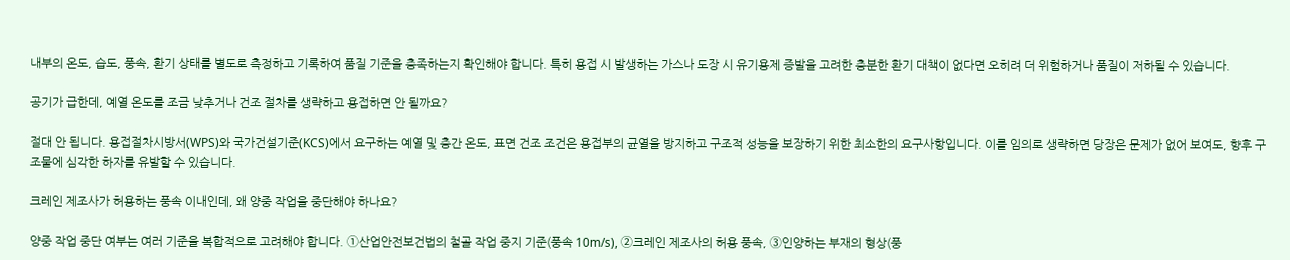내부의 온도, 습도, 풍속, 환기 상태를 별도로 측정하고 기록하여 품질 기준을 충족하는지 확인해야 합니다. 특히 용접 시 발생하는 가스나 도장 시 유기용제 증발을 고려한 충분한 환기 대책이 없다면 오히려 더 위험하거나 품질이 저하될 수 있습니다.

공기가 급한데, 예열 온도를 조금 낮추거나 건조 절차를 생략하고 용접하면 안 될까요?

절대 안 됩니다. 용접절차시방서(WPS)와 국가건설기준(KCS)에서 요구하는 예열 및 층간 온도, 표면 건조 조건은 용접부의 균열을 방지하고 구조적 성능을 보장하기 위한 최소한의 요구사항입니다. 이를 임의로 생략하면 당장은 문제가 없어 보여도, 향후 구조물에 심각한 하자를 유발할 수 있습니다.

크레인 제조사가 허용하는 풍속 이내인데, 왜 양중 작업을 중단해야 하나요?

양중 작업 중단 여부는 여러 기준을 복합적으로 고려해야 합니다. ①산업안전보건법의 철골 작업 중지 기준(풍속 10m/s), ②크레인 제조사의 허용 풍속, ③인양하는 부재의 형상(풍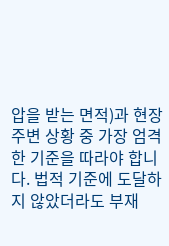압을 받는 면적)과 현장 주변 상황 중 가장 엄격한 기준을 따라야 합니다. 법적 기준에 도달하지 않았더라도 부재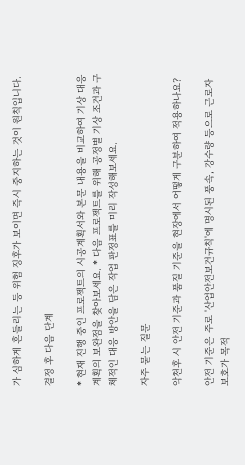가 심하게 흔들리는 등 위험 징후가 보이면 즉시 중지하는 것이 원칙입니다.

결정 후 다음 단계

* 현재 진행 중인 프로젝트의 시공계획서와 본문 내용을 비교하여 기상 대응 계획의 보완점을 찾아보세요. * 다음 프로젝트를 위해 공정별 기상 조건과 구체적인 대응 방안을 담은 작업 판정표를 미리 작성해보세요.

자주 묻는 질문

악천후 시 안전 기준과 품질 기준을 현장에서 어떻게 구분하여 적용하나요?

안전 기준은 주로 '산업안전보건규칙'에 명시된 풍속, 강수량 등으로 근로자 보호가 목적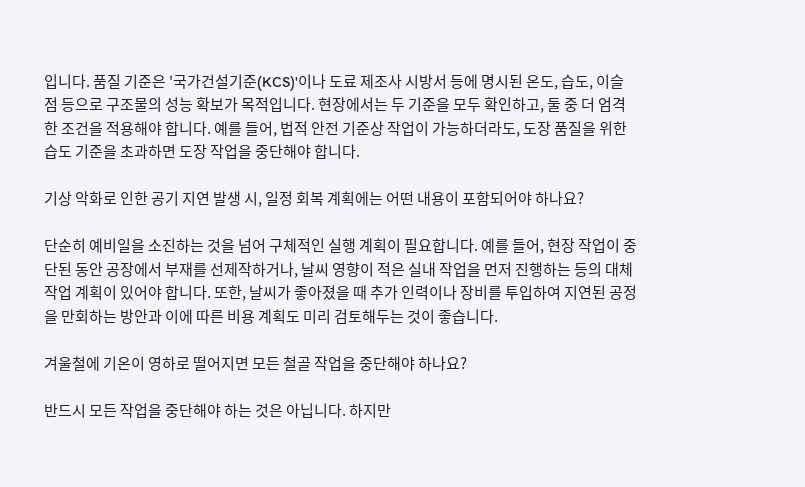입니다. 품질 기준은 '국가건설기준(KCS)'이나 도료 제조사 시방서 등에 명시된 온도, 습도, 이슬점 등으로 구조물의 성능 확보가 목적입니다. 현장에서는 두 기준을 모두 확인하고, 둘 중 더 엄격한 조건을 적용해야 합니다. 예를 들어, 법적 안전 기준상 작업이 가능하더라도, 도장 품질을 위한 습도 기준을 초과하면 도장 작업을 중단해야 합니다.

기상 악화로 인한 공기 지연 발생 시, 일정 회복 계획에는 어떤 내용이 포함되어야 하나요?

단순히 예비일을 소진하는 것을 넘어 구체적인 실행 계획이 필요합니다. 예를 들어, 현장 작업이 중단된 동안 공장에서 부재를 선제작하거나, 날씨 영향이 적은 실내 작업을 먼저 진행하는 등의 대체 작업 계획이 있어야 합니다. 또한, 날씨가 좋아졌을 때 추가 인력이나 장비를 투입하여 지연된 공정을 만회하는 방안과 이에 따른 비용 계획도 미리 검토해두는 것이 좋습니다.

겨울철에 기온이 영하로 떨어지면 모든 철골 작업을 중단해야 하나요?

반드시 모든 작업을 중단해야 하는 것은 아닙니다. 하지만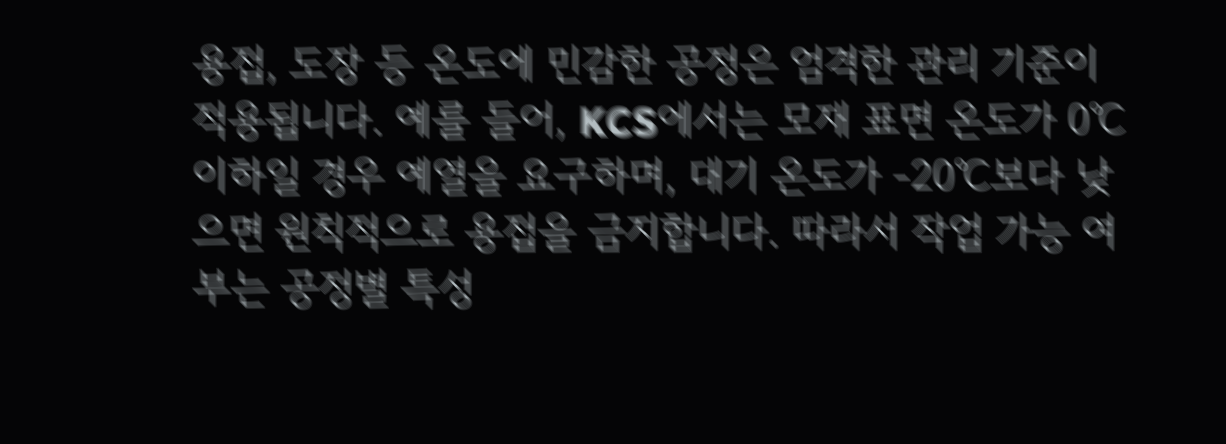용접, 도장 등 온도에 민감한 공정은 엄격한 관리 기준이 적용됩니다. 예를 들어, KCS에서는 모재 표면 온도가 0℃ 이하일 경우 예열을 요구하며, 대기 온도가 -20℃보다 낮으면 원칙적으로 용접을 금지합니다. 따라서 작업 가능 여부는 공정별 특성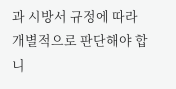과 시방서 규정에 따라 개별적으로 판단해야 합니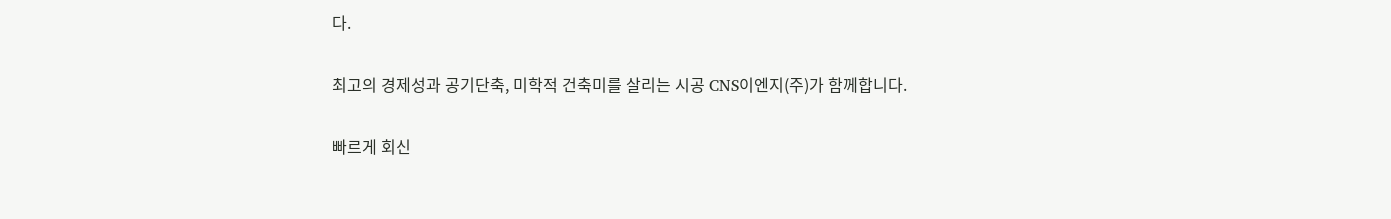다.

최고의 경제성과 공기단축, 미학적 건축미를 살리는 시공 CNS이엔지(주)가 함께합니다.

빠르게 회신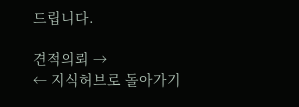드립니다.

견적의뢰 →
← 지식허브로 돌아가기